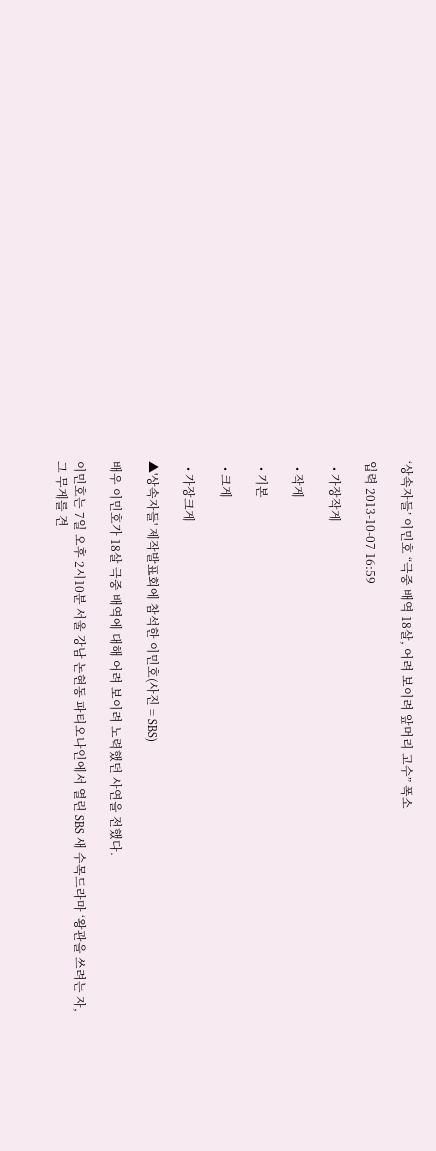‘상속자들’ 이민호 “극중 배역 18살, 어려 보이려 앞머리 고수” 폭소

입력 2013-10-07 16:59

  • 가장작게

  • 작게

  • 기본

  • 크게

  • 가장크게

▲'상속자들' 제작발표회에 참석한 이민호(사진 = SBS)

배우 이민호가 18살 극중 배역에 대해 어려 보이려 노력했던 사연을 전했다.

이민호는 7일 오후 2시10분 서울 강남 논현동 파티오나인에서 열린 SBS 새 수목드라마 ‘왕관을 쓰려는 자, 그 무게를 견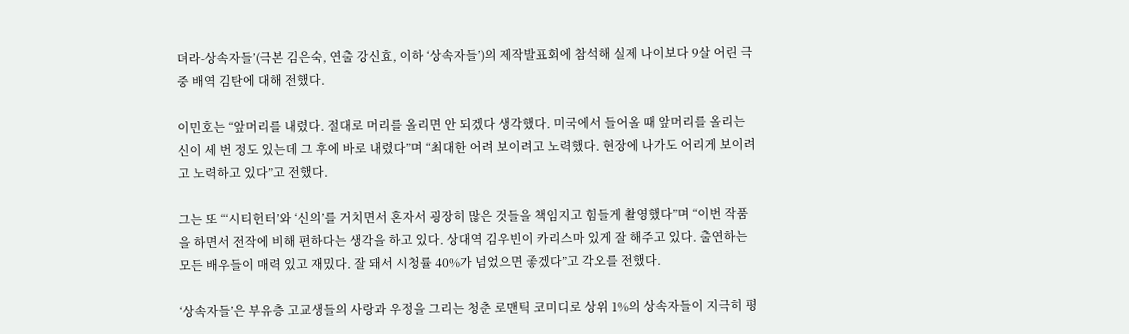뎌라-상속자들’(극본 김은숙, 연출 강신효, 이하 ‘상속자들’)의 제작발표회에 참석해 실제 나이보다 9살 어린 극중 배역 김탄에 대해 전했다.

이민호는 “앞머리를 내렸다. 절대로 머리를 올리면 안 되겠다 생각했다. 미국에서 들어올 때 앞머리를 올리는 신이 세 번 정도 있는데 그 후에 바로 내렸다”며 “최대한 어려 보이려고 노력했다. 현장에 나가도 어리게 보이려고 노력하고 있다”고 전했다.

그는 또 “‘시티헌터’와 ‘신의’를 거치면서 혼자서 굉장히 많은 것들을 책임지고 힘들게 촬영했다”며 “이번 작품을 하면서 전작에 비해 편하다는 생각을 하고 있다. 상대역 김우빈이 카리스마 있게 잘 해주고 있다. 출연하는 모든 배우들이 매력 있고 재밌다. 잘 돼서 시청률 40%가 넘었으면 좋겠다”고 각오를 전했다.

‘상속자들’은 부유층 고교생들의 사랑과 우정을 그리는 청춘 로맨틱 코미디로 상위 1%의 상속자들이 지극히 평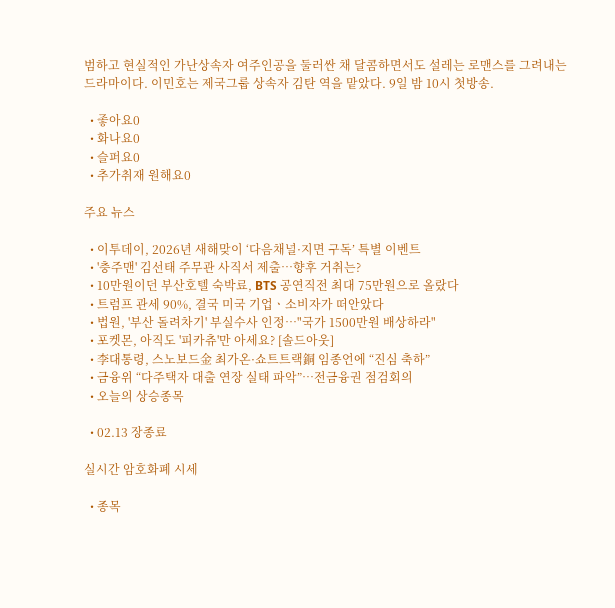범하고 현실적인 가난상속자 여주인공을 둘러싼 채 달콤하면서도 설레는 로맨스를 그려내는 드라마이다. 이민호는 제국그룹 상속자 김탄 역을 맡았다. 9일 밤 10시 첫방송.

  • 좋아요0
  • 화나요0
  • 슬퍼요0
  • 추가취재 원해요0

주요 뉴스

  • 이투데이, 2026년 새해맞이 ‘다음채널·지면 구독’ 특별 이벤트
  • '충주맨' 김선태 주무관 사직서 제출…향후 거취는?
  • 10만원이던 부산호텔 숙박료, BTS 공연직전 최대 75만원으로 올랐다
  • 트럼프 관세 90%, 결국 미국 기업ㆍ소비자가 떠안았다
  • 법원, '부산 돌려차기' 부실수사 인정…"국가 1500만원 배상하라"
  • 포켓몬, 아직도 '피카츄'만 아세요? [솔드아웃]
  • 李대통령, 스노보드金 최가온·쇼트트랙銅 임종언에 “진심 축하”
  • 금융위 “다주택자 대출 연장 실태 파악”⋯전금융권 점검회의
  • 오늘의 상승종목

  • 02.13 장종료

실시간 암호화폐 시세

  • 종목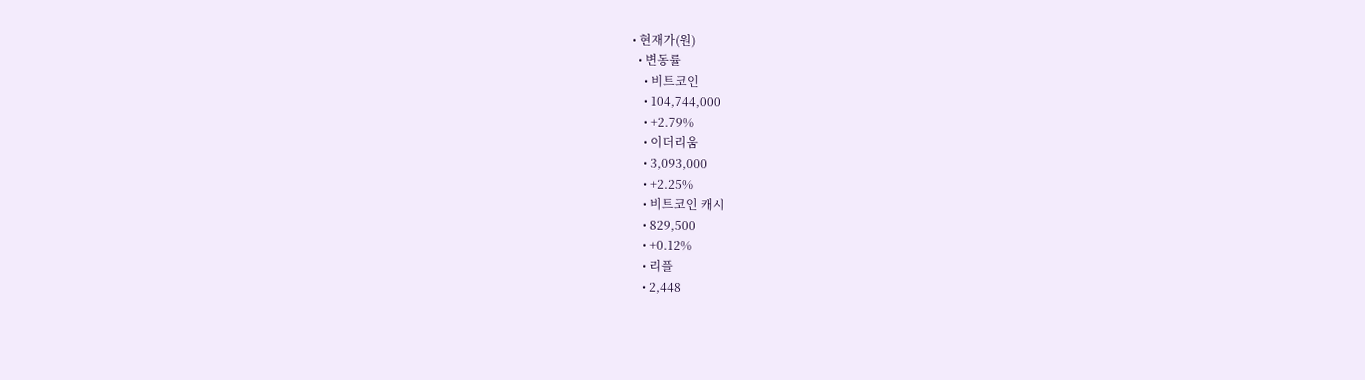• 현재가(원)
  • 변동률
    • 비트코인
    • 104,744,000
    • +2.79%
    • 이더리움
    • 3,093,000
    • +2.25%
    • 비트코인 캐시
    • 829,500
    • +0.12%
    • 리플
    • 2,448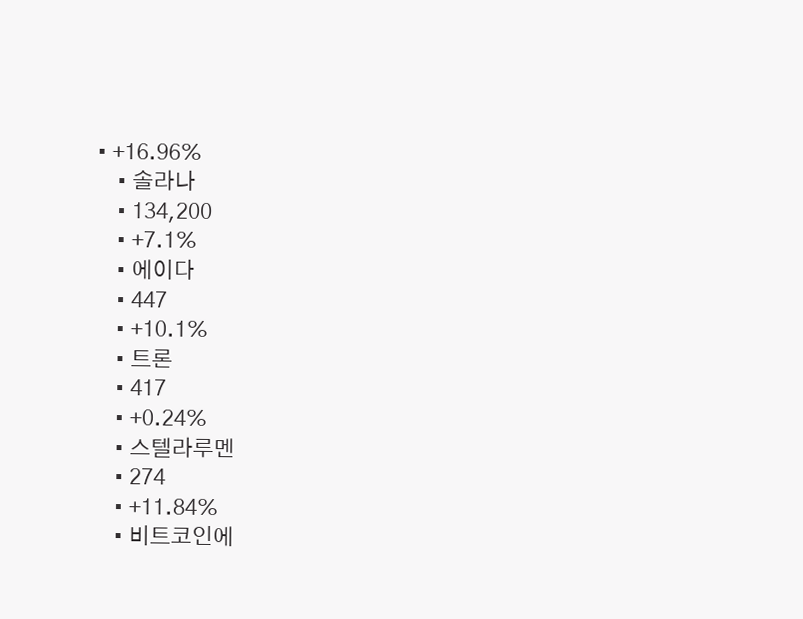• +16.96%
    • 솔라나
    • 134,200
    • +7.1%
    • 에이다
    • 447
    • +10.1%
    • 트론
    • 417
    • +0.24%
    • 스텔라루멘
    • 274
    • +11.84%
    • 비트코인에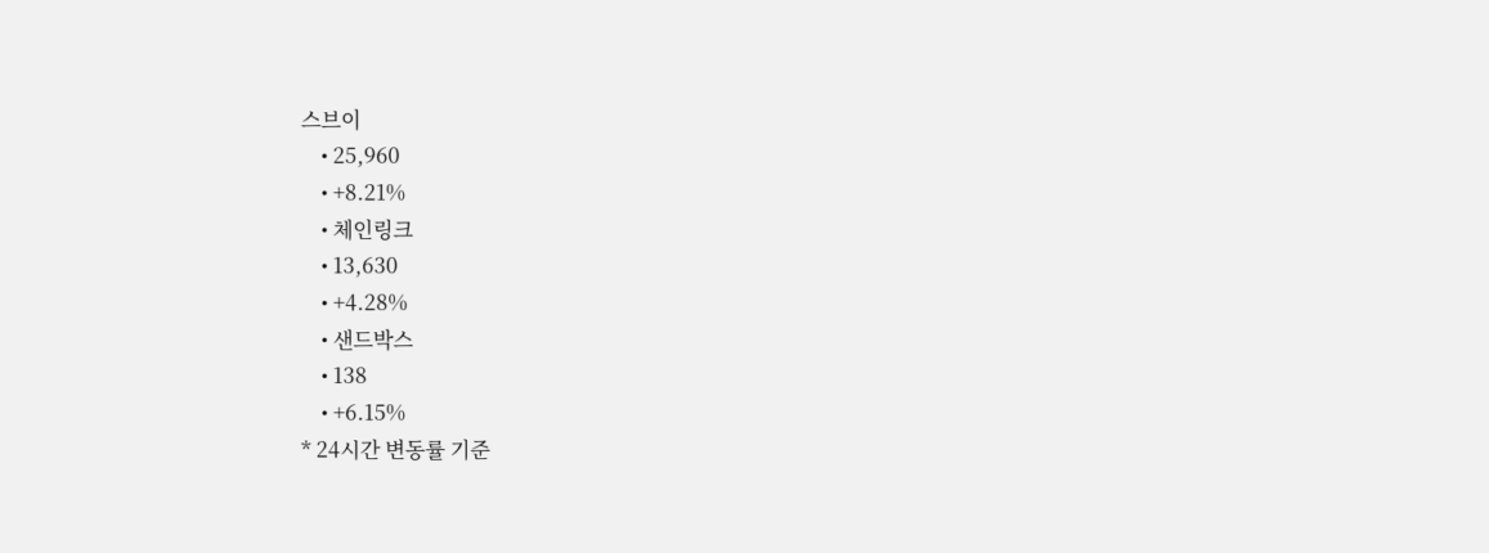스브이
    • 25,960
    • +8.21%
    • 체인링크
    • 13,630
    • +4.28%
    • 샌드박스
    • 138
    • +6.15%
* 24시간 변동률 기준